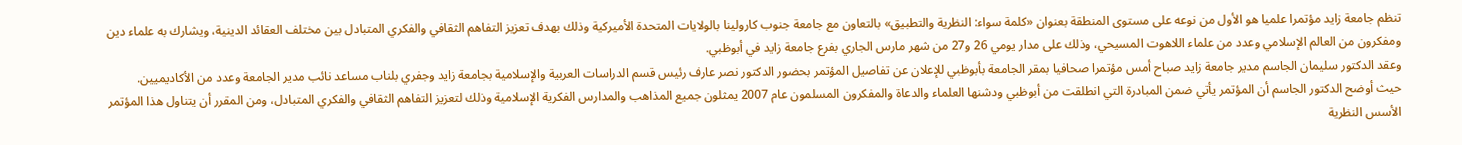تنظم جامعة زايد مؤتمرا علميا هو الأول من نوعه على مستوى المنطقة بعنوان «كلمة سواء: النظرية والتطبيق» بالتعاون مع جامعة جنوب كارولينا بالولايات المتحدة الأميركية وذلك بهدف تعزيز التفاهم الثقافي والفكري المتبادل بين مختلف العقائد الدينية، ويشارك به علماء دين ومفكرون من العالم الإسلامي وعدد من علماء اللاهوت المسيحي، وذلك على مدار يومي 26 و27 من شهر مارس الجاري بفرع جامعة زايد في أبوظبي.
وعقد الدكتور سليمان الجاسم مدير جامعة زايد صباح أمس مؤتمرا صحافيا بمقر الجامعة بأبوظبي للإعلان عن تفاصيل المؤتمر بحضور الدكتور نصر عارف رئيس قسم الدراسات العربية والإسلامية بجامعة زايد وجفري بلناب مساعد نائب مدير الجامعة وعدد من الأكاديميين.
حيث أوضح الدكتور الجاسم أن المؤتمر يأتي ضمن المبادرة التي انطلقت من أبوظبي ودشنها العلماء والدعاة والمفكرون المسلمون عام 2007 يمثلون جميع المذاهب والمدارس الفكرية الإسلامية وذلك لتعزيز التفاهم الثقافي والفكري المتبادل، ومن المقرر أن يتناول هذا المؤتمر الأسس النظرية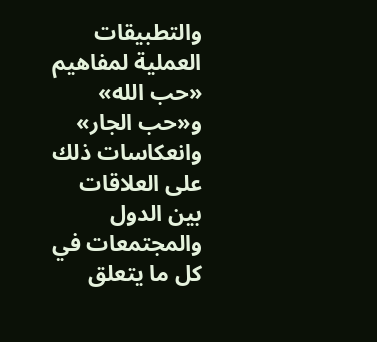والتطبيقات العملية لمفاهيم «حب الله» و«حب الجار» وانعكاسات ذلك على العلاقات بين الدول والمجتمعات في كل ما يتعلق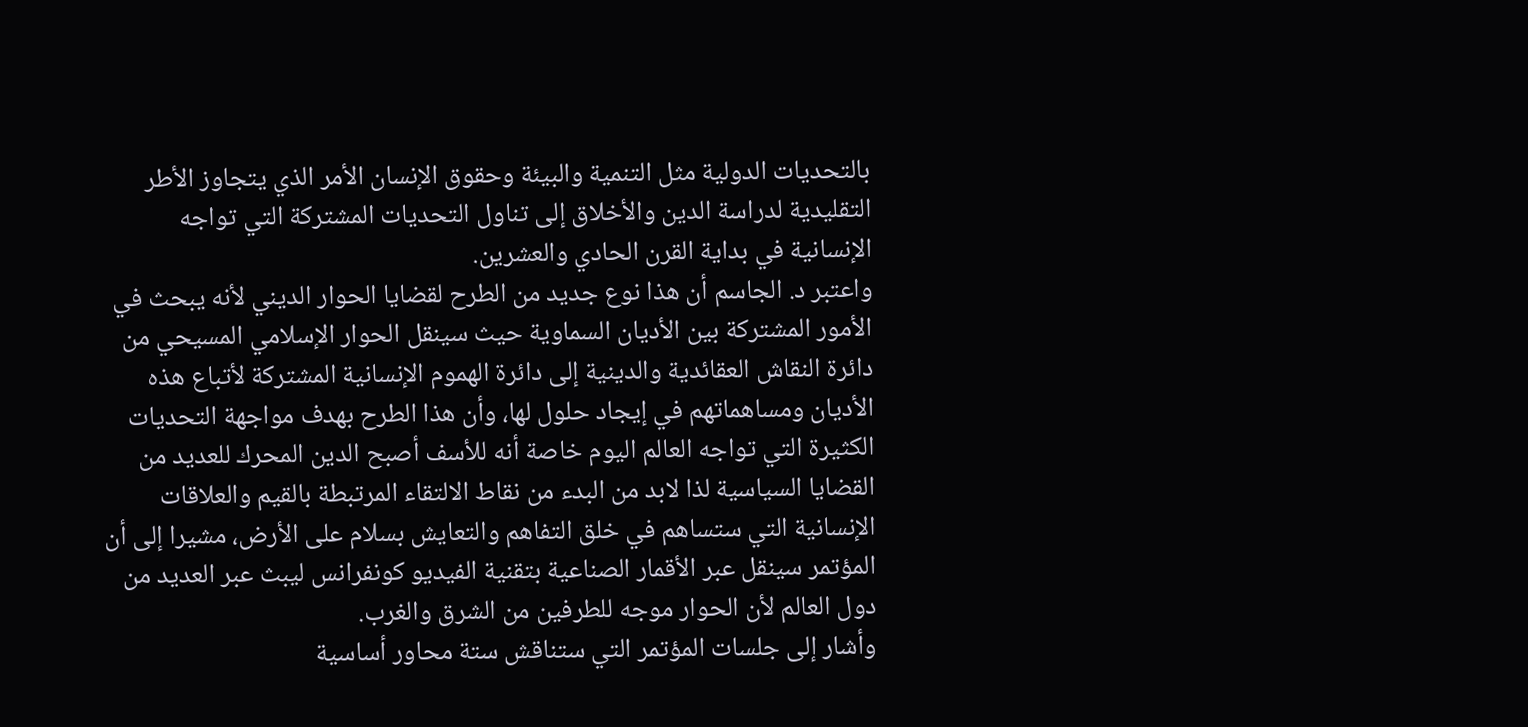بالتحديات الدولية مثل التنمية والبيئة وحقوق الإنسان الأمر الذي يتجاوز الأطر التقليدية لدراسة الدين والأخلاق إلى تناول التحديات المشتركة التي تواجه الإنسانية في بداية القرن الحادي والعشرين.
واعتبر د. الجاسم أن هذا نوع جديد من الطرح لقضايا الحوار الديني لأنه يبحث في الأمور المشتركة بين الأديان السماوية حيث سينقل الحوار الإسلامي المسيحي من دائرة النقاش العقائدية والدينية إلى دائرة الهموم الإنسانية المشتركة لأتباع هذه الأديان ومساهماتهم في إيجاد حلول لها، وأن هذا الطرح بهدف مواجهة التحديات الكثيرة التي تواجه العالم اليوم خاصة أنه للأسف أصبح الدين المحرك للعديد من القضايا السياسية لذا لابد من البدء من نقاط الالتقاء المرتبطة بالقيم والعلاقات الإنسانية التي ستساهم في خلق التفاهم والتعايش بسلام على الأرض، مشيرا إلى أن المؤتمر سينقل عبر الأقمار الصناعية بتقنية الفيديو كونفرانس ليبث عبر العديد من دول العالم لأن الحوار موجه للطرفين من الشرق والغرب.
وأشار إلى جلسات المؤتمر التي ستناقش ستة محاور أساسية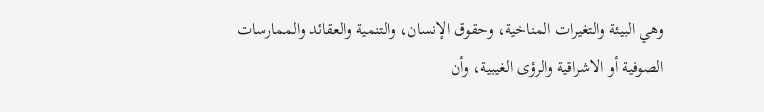وهي البيئة والتغيرات المناخية، وحقوق الإنسان، والتنمية والعقائد والممارسات الصوفية أو الاشراقية والرؤى الغيبية، وأن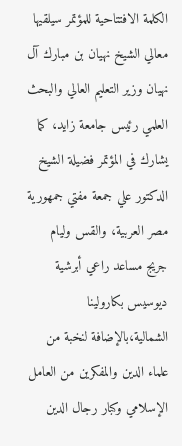الكلمة الافتتاحية للمؤتمر سيلقيها معالي الشيخ نهيان بن مبارك آل نهيان وزير التعليم العالي والبحث العلمي رئيس جامعة زايد، كما يشارك في المؤتمر فضيلة الشيخ الدكتور علي جمعة مفتي جمهورية مصر العربية، والقس وليام جريج مساعد راعي أبرشية ديوسيس بكارولينا الشمالية،بالإضافة لنخبة من علماء الدين والمفكرين من العامل الإسلامي وكبار رجال الدين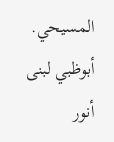المسيحي.
أبوظبي لبنى أنور